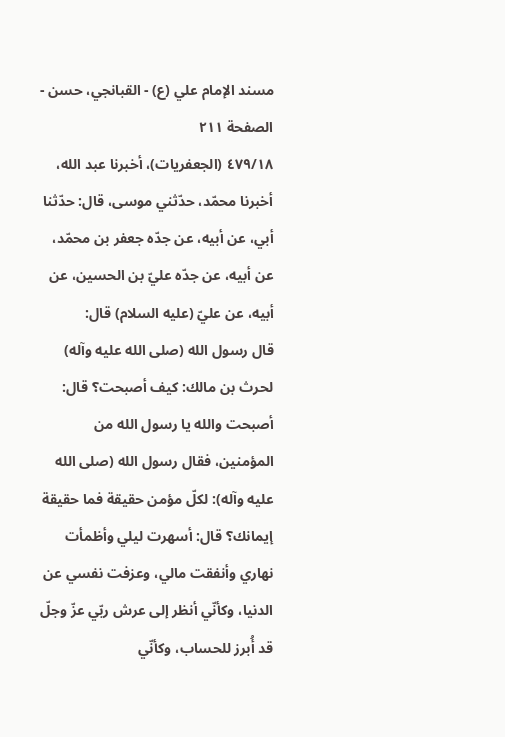مسند الإمام علي (ع) - القبانجي، حسن - الصفحة ٢١١
٤٧٩/١٨ (الجعفريات)، أخبرنا عبد الله، أخبرنا محمّد، حدّثني موسى، قال: حدّثنا أبي، عن أبيه، عن جدّه جعفر بن محمّد، عن أبيه، عن جدّه عليّ بن الحسين، عن أبيه، عن عليّ (عليه السلام) قال:
قال رسول الله (صلى الله عليه وآله) لحرث بن مالك: كيف أصبحت؟ قال: أصبحت والله يا رسول الله من المؤمنين، فقال رسول الله (صلى الله عليه وآله): لكلّ مؤمن حقيقة فما حقيقة إيمانك؟ قال: أسهرت ليلي وأظمأت نهاري وأنفقت مالي، وعزفت نفسي عن الدنيا، وكأنّي أنظر إلى عرش ربّي عزّ وجلّ قد أُبرز للحساب، وكأنّي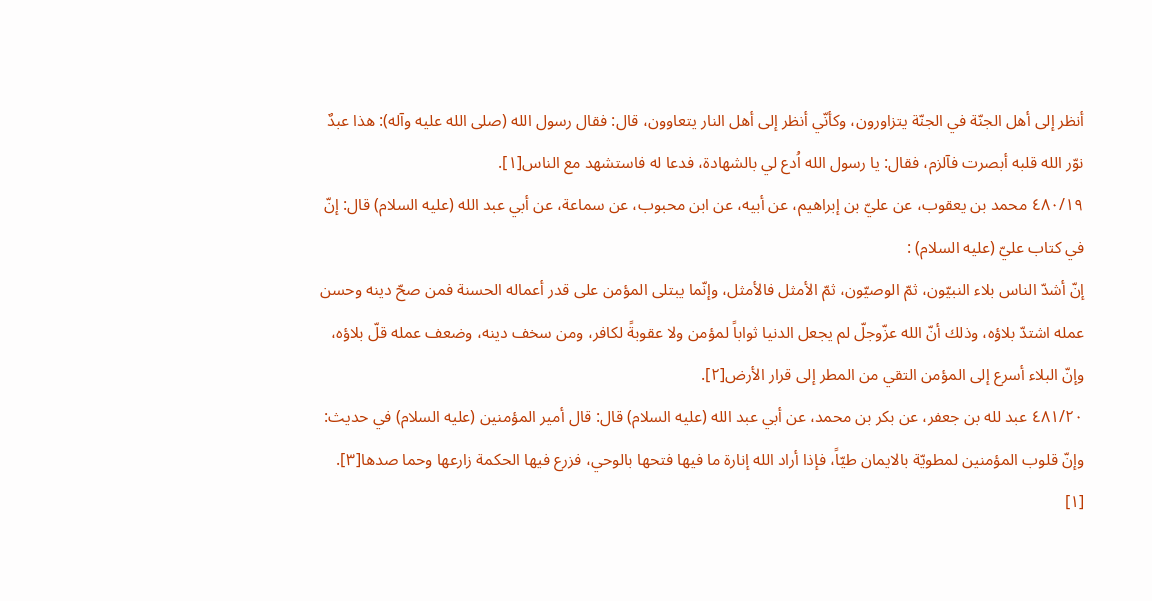أنظر إلى أهل الجنّة في الجنّة يتزاورون، وكأنّي أنظر إلى أهل النار يتعاوون، قال: فقال رسول الله (صلى الله عليه وآله): هذا عبدٌ نوّر الله قلبه أبصرت فآلزم، فقال: يا رسول الله اُدع لي بالشهادة، فدعا له فاستشهد مع الناس[١].
٤٨٠/١٩ محمد بن يعقوب، عن عليّ بن إبراهيم، عن أبيه، عن ابن محبوب، عن سماعة، عن أبي عبد الله (عليه السلام) قال: إنّ في كتاب عليّ (عليه السلام) :
إنّ أشدّ الناس بلاء النبيّون، ثمّ الوصيّون، ثمّ الأمثل فالأمثل، وإنّما يبتلى المؤمن على قدر أعماله الحسنة فمن صحّ دينه وحسن عمله اشتدّ بلاؤه، وذلك أنّ الله عزّوجلّ لم يجعل الدنيا ثواباً لمؤمن ولا عقوبةً لكافر، ومن سخف دينه، وضعف عمله قلّ بلاؤه، وإنّ البلاء أسرع إلى المؤمن التقي من المطر إلى قرار الأرض[٢].
٤٨١/٢٠ عبد لله بن جعفر، عن بكر بن محمد، عن أبي عبد الله (عليه السلام) قال: قال أمير المؤمنين (عليه السلام) في حديث: وإنّ قلوب المؤمنين لمطويّة بالايمان طيّاً، فإذا أراد الله إنارة ما فيها فتحها بالوحي، فزرع فيها الحكمة زارعها وحما صدها[٣].
[١]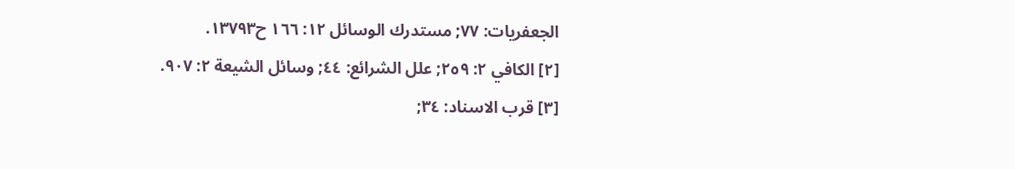الجعفريات: ٧٧; مستدرك الوسائل ١٢: ١٦٦ ح١٣٧٩٣.
[٢] الكافي ٢: ٢٥٩; علل الشرائع: ٤٤; وسائل الشيعة ٢: ٩٠٧.
[٣] قرب الاسناد: ٣٤;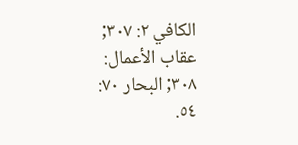الكافي ٢: ٣٠٧; عقاب الأعمال: ٣٠٨; البحار ٧٠: ٥٤.